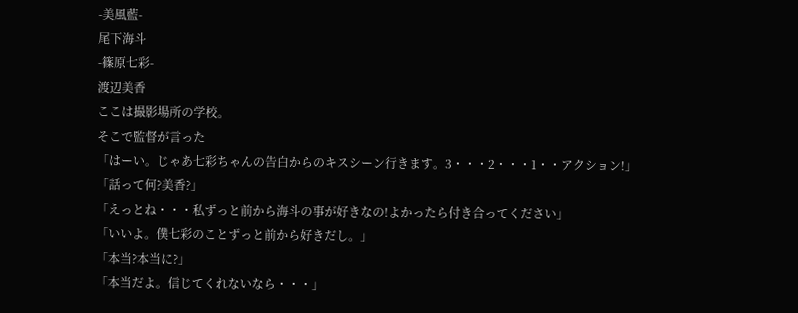-美風藍-
尾下海斗
-篠原七彩-
渡辺美香
ここは撮影場所の学校。
そこで監督が言った
「はーい。じゃあ七彩ちゃんの告白からのキスシーン行きます。3・・・2・・・1・・アクション!」
「話って何?美香?」
「えっとね・・・私ずっと前から海斗の事が好きなの!よかったら付き合ってください」
「いいよ。僕七彩のことずっと前から好きだし。」
「本当?本当に?」
「本当だよ。信じてくれないなら・・・」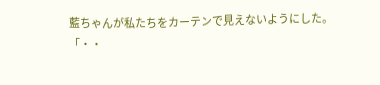藍ちゃんが私たちをカーテンで見えないようにした。
「・・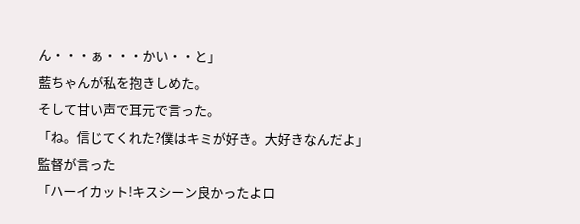ん・・・ぁ・・・かい・・と」
藍ちゃんが私を抱きしめた。
そして甘い声で耳元で言った。
「ね。信じてくれた?僕はキミが好き。大好きなんだよ」
監督が言った
「ハーイカット!キスシーン良かったよロ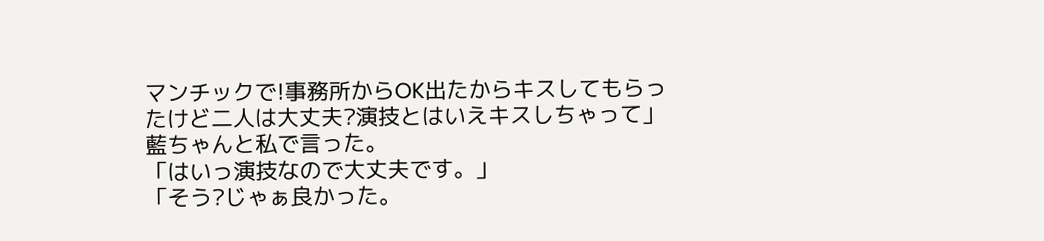マンチックで!事務所からOK出たからキスしてもらったけど二人は大丈夫?演技とはいえキスしちゃって」
藍ちゃんと私で言った。
「はいっ演技なので大丈夫です。」
「そう?じゃぁ良かった。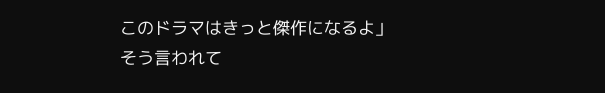このドラマはきっと傑作になるよ」
そう言われて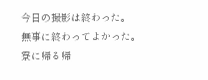今日の撮影は終わった。
無事に終わってよかった。
寮に帰る帰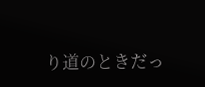り道のときだっ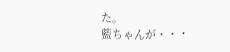た。
藍ちゃんが・・・